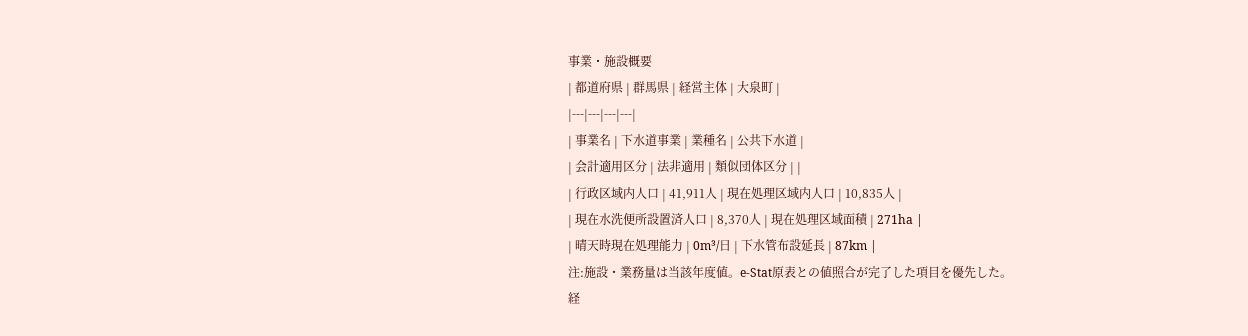事業・施設概要
| 都道府県 | 群馬県 | 経営主体 | 大泉町 |
|---|---|---|---|
| 事業名 | 下水道事業 | 業種名 | 公共下水道 |
| 会計適用区分 | 法非適用 | 類似団体区分 | |
| 行政区域内人口 | 41,911人 | 現在処理区域内人口 | 10,835人 |
| 現在水洗便所設置済人口 | 8,370人 | 現在処理区域面積 | 271ha |
| 晴天時現在処理能力 | 0m³/日 | 下水管布設延長 | 87km |
注:施設・業務量は当該年度値。e-Stat原表との値照合が完了した項目を優先した。
経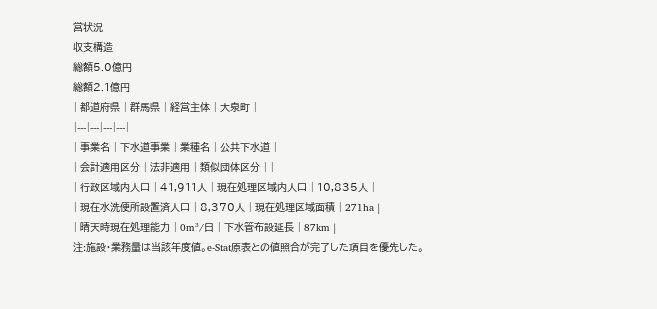営状況
収支構造
総額5.0億円
総額2.1億円
| 都道府県 | 群馬県 | 経営主体 | 大泉町 |
|---|---|---|---|
| 事業名 | 下水道事業 | 業種名 | 公共下水道 |
| 会計適用区分 | 法非適用 | 類似団体区分 | |
| 行政区域内人口 | 41,911人 | 現在処理区域内人口 | 10,835人 |
| 現在水洗便所設置済人口 | 8,370人 | 現在処理区域面積 | 271ha |
| 晴天時現在処理能力 | 0m³/日 | 下水管布設延長 | 87km |
注:施設・業務量は当該年度値。e-Stat原表との値照合が完了した項目を優先した。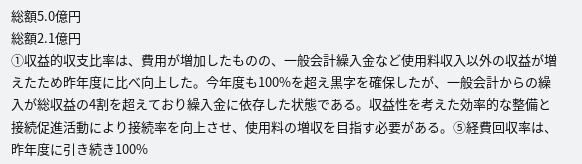総額5.0億円
総額2.1億円
①収益的収支比率は、費用が増加したものの、一般会計繰入金など使用料収入以外の収益が増えたため昨年度に比べ向上した。今年度も100%を超え黒字を確保したが、一般会計からの繰入が総収益の4割を超えており繰入金に依存した状態である。収益性を考えた効率的な整備と接続促進活動により接続率を向上させ、使用料の増収を目指す必要がある。⑤経費回収率は、昨年度に引き続き100%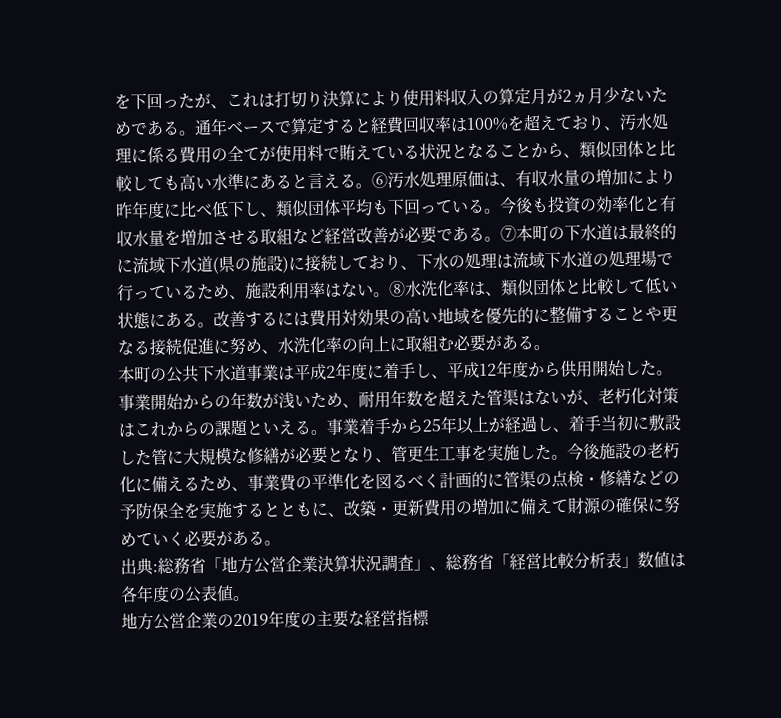を下回ったが、これは打切り決算により使用料収入の算定月が2ヵ月少ないためである。通年ベースで算定すると経費回収率は100%を超えており、汚水処理に係る費用の全てが使用料で賄えている状況となることから、類似団体と比較しても高い水準にあると言える。⑥汚水処理原価は、有収水量の増加により昨年度に比べ低下し、類似団体平均も下回っている。今後も投資の効率化と有収水量を増加させる取組など経営改善が必要である。⑦本町の下水道は最終的に流域下水道(県の施設)に接続しており、下水の処理は流域下水道の処理場で行っているため、施設利用率はない。⑧水洗化率は、類似団体と比較して低い状態にある。改善するには費用対効果の高い地域を優先的に整備することや更なる接続促進に努め、水洗化率の向上に取組む必要がある。
本町の公共下水道事業は平成2年度に着手し、平成12年度から供用開始した。事業開始からの年数が浅いため、耐用年数を超えた管渠はないが、老朽化対策はこれからの課題といえる。事業着手から25年以上が経過し、着手当初に敷設した管に大規模な修繕が必要となり、管更生工事を実施した。今後施設の老朽化に備えるため、事業費の平準化を図るべく計画的に管渠の点検・修繕などの予防保全を実施するとともに、改築・更新費用の増加に備えて財源の確保に努めていく必要がある。
出典:総務省「地方公営企業決算状況調査」、総務省「経営比較分析表」数値は各年度の公表値。
地方公営企業の2019年度の主要な経営指標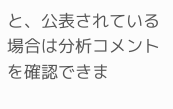と、公表されている場合は分析コメントを確認できま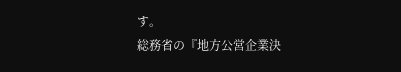す。
総務省の『地方公営企業決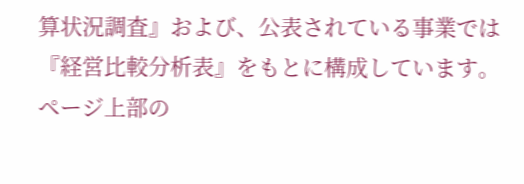算状況調査』および、公表されている事業では『経営比較分析表』をもとに構成しています。
ページ上部の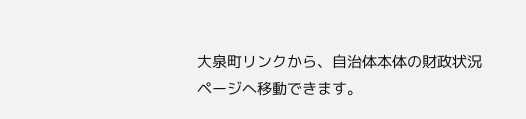大泉町リンクから、自治体本体の財政状況ページへ移動できます。